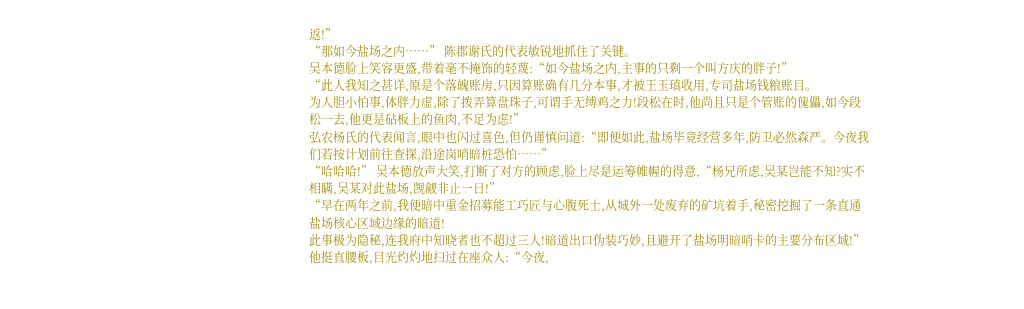返!”
“那如今盐场之内……” 陈郡谢氏的代表敏锐地抓住了关键。
吴本德脸上笑容更盛,带着毫不掩饰的轻蔑:“如今盐场之内,主事的只剩一个叫方庆的胖子!”
“此人我知之甚详,原是个落魄账房,只因算账确有几分本事,才被王玉瑱收用,专司盐场钱粮账目。
为人胆小怕事,体胖力虚,除了拨弄算盘珠子,可谓手无缚鸡之力!段松在时,他尚且只是个管账的傀儡,如今段松一去,他更是砧板上的鱼肉,不足为虑!”
弘农杨氏的代表闻言,眼中也闪过喜色,但仍谨慎问道:“即便如此,盐场毕竟经营多年,防卫必然森严。今夜我们若按计划前往查探,沿途岗哨暗桩恐怕……”
“哈哈哈!” 吴本德放声大笑,打断了对方的顾虑,脸上尽是运筹帷幄的得意,“杨兄所虑,吴某岂能不知?实不相瞒,吴某对此盐场,觊觎非止一日!”
“早在两年之前,我便暗中重金招募能工巧匠与心腹死士,从城外一处废弃的矿坑着手,秘密挖掘了一条直通盐场核心区域边缘的暗道!
此事极为隐秘,连我府中知晓者也不超过三人!暗道出口伪装巧妙,且避开了盐场明暗哨卡的主要分布区域!”
他挺直腰板,目光灼灼地扫过在座众人:“今夜,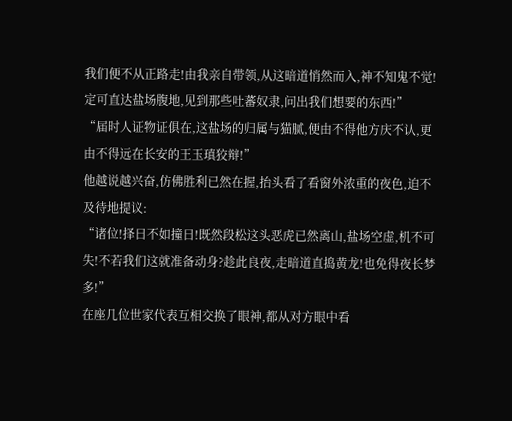我们便不从正路走!由我亲自带领,从这暗道悄然而入,神不知鬼不觉!定可直达盐场腹地,见到那些吐蕃奴隶,问出我们想要的东西!”
“届时人证物证俱在,这盐场的归属与猫腻,便由不得他方庆不认,更由不得远在长安的王玉瑱狡辩!”
他越说越兴奋,仿佛胜利已然在握,抬头看了看窗外浓重的夜色,迫不及待地提议:
“诸位!择日不如撞日!既然段松这头恶虎已然离山,盐场空虚,机不可失!不若我们这就准备动身?趁此良夜,走暗道直捣黄龙!也免得夜长梦多!”
在座几位世家代表互相交换了眼神,都从对方眼中看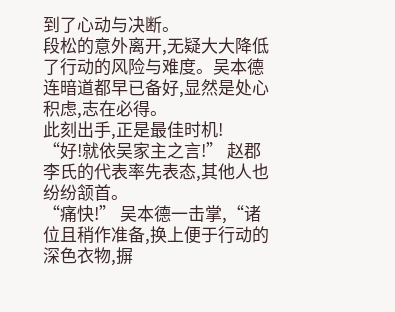到了心动与决断。
段松的意外离开,无疑大大降低了行动的风险与难度。吴本德连暗道都早已备好,显然是处心积虑,志在必得。
此刻出手,正是最佳时机!
“好!就依吴家主之言!” 赵郡李氏的代表率先表态,其他人也纷纷颔首。
“痛快!” 吴本德一击掌,“诸位且稍作准备,换上便于行动的深色衣物,摒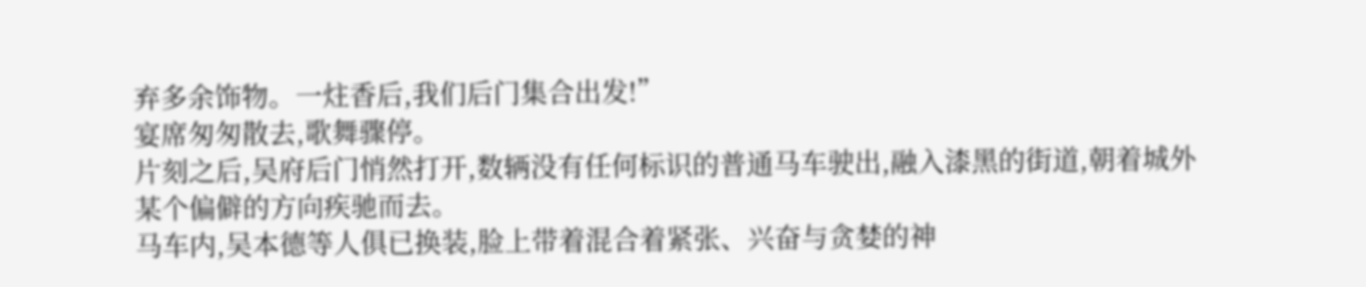弃多余饰物。一炷香后,我们后门集合出发!”
宴席匆匆散去,歌舞骤停。
片刻之后,吴府后门悄然打开,数辆没有任何标识的普通马车驶出,融入漆黑的街道,朝着城外某个偏僻的方向疾驰而去。
马车内,吴本德等人俱已换装,脸上带着混合着紧张、兴奋与贪婪的神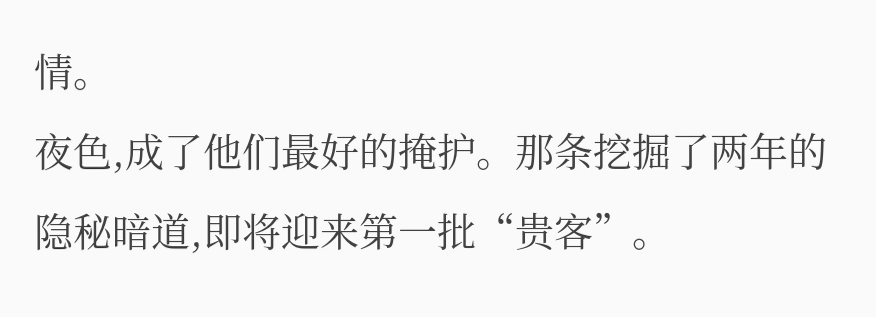情。
夜色,成了他们最好的掩护。那条挖掘了两年的隐秘暗道,即将迎来第一批“贵客”。